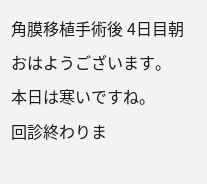角膜移植手術後 4日目朝
おはようございます。
本日は寒いですね。
回診終わりま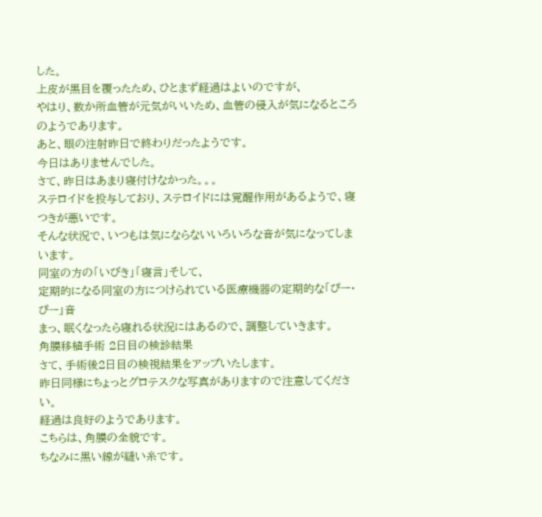した。
上皮が黒目を覆ったため、ひとまず経過はよいのですが、
やはり、数か所血管が元気がいいため、血管の侵入が気になるところのようであります。
あと、眼の注射昨日で終わりだったようです。
今日はありませんでした。
さて、昨日はあまり寝付けなかった。。。
ステロイドを投与しており、ステロイドには覚醒作用があるようで、寝つきが悪いです。
そんな状況で、いつもは気にならないいろいろな音が気になってしまいます。
同室の方の「いびき」「寝言」そして、
定期的になる同室の方につけられている医療機器の定期的な「ぴー・ぴー」音
まっ、眠くなったら寝れる状況にはあるので、調整していきます。
角膜移植手術 2日目の検診結果
さて、手術後2日目の検視結果をアップいたします。
昨日同様にちょっとグロテスクな写真がありますので注意してください。
経過は良好のようであります。
こちらは、角膜の全貌です。
ちなみに黒い線が縫い糸です。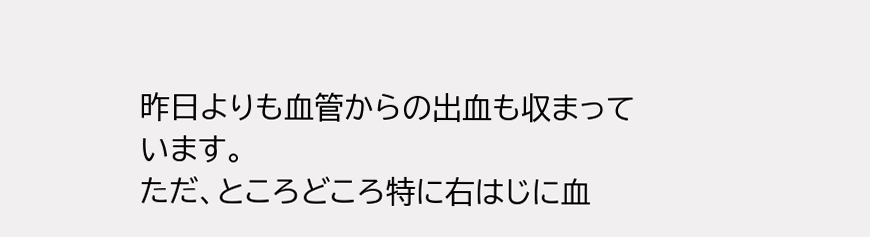昨日よりも血管からの出血も収まっています。
ただ、ところどころ特に右はじに血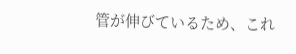管が伸びているため、これ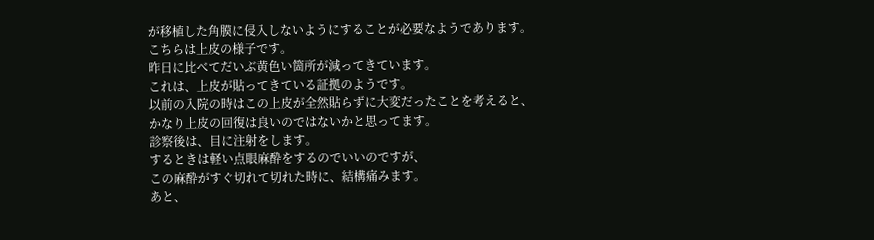が移植した角膜に侵入しないようにすることが必要なようであります。
こちらは上皮の様子です。
昨日に比べてだいぶ黄色い箇所が減ってきています。
これは、上皮が貼ってきている証拠のようです。
以前の入院の時はこの上皮が全然貼らずに大変だったことを考えると、
かなり上皮の回復は良いのではないかと思ってます。
診察後は、目に注射をします。
するときは軽い点眼麻酔をするのでいいのですが、
この麻酔がすぐ切れて切れた時に、結構痛みます。
あと、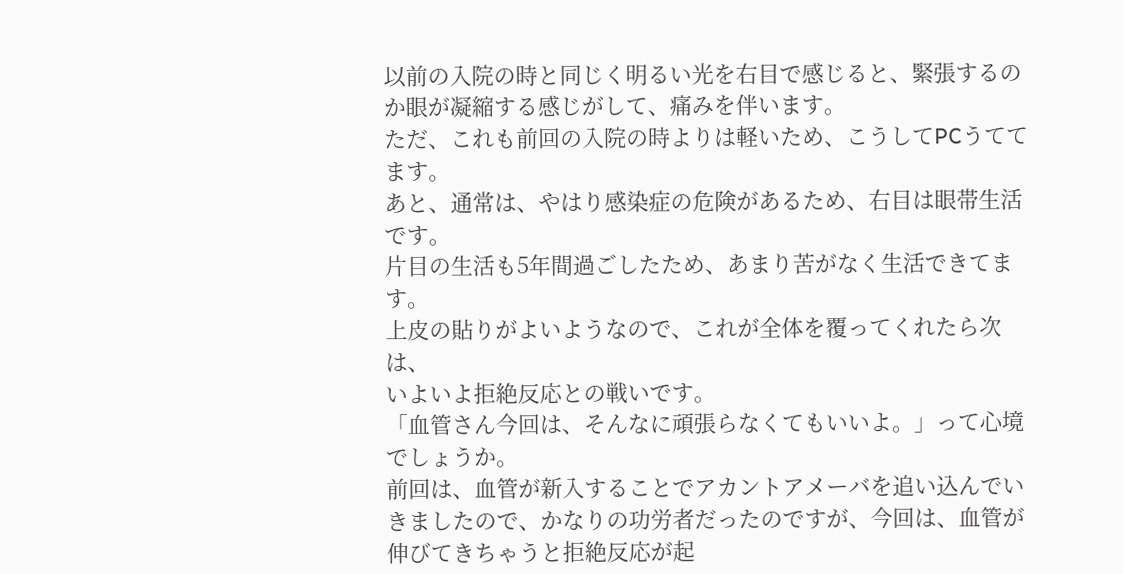以前の入院の時と同じく明るい光を右目で感じると、緊張するのか眼が凝縮する感じがして、痛みを伴います。
ただ、これも前回の入院の時よりは軽いため、こうしてPCうててます。
あと、通常は、やはり感染症の危険があるため、右目は眼帯生活です。
片目の生活も5年間過ごしたため、あまり苦がなく生活できてます。
上皮の貼りがよいようなので、これが全体を覆ってくれたら次は、
いよいよ拒絶反応との戦いです。
「血管さん今回は、そんなに頑張らなくてもいいよ。」って心境でしょうか。
前回は、血管が新入することでアカントアメーバを追い込んでいきましたので、かなりの功労者だったのですが、今回は、血管が伸びてきちゃうと拒絶反応が起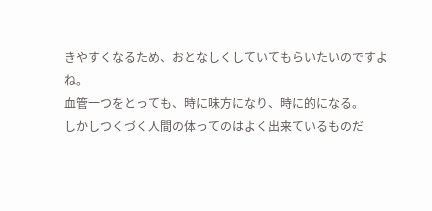きやすくなるため、おとなしくしていてもらいたいのですよね。
血管一つをとっても、時に味方になり、時に的になる。
しかしつくづく人間の体ってのはよく出来ているものだ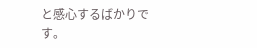と感心するばかりです。